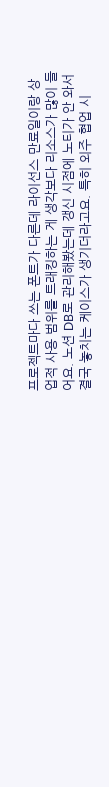프로젝트마다 쓰는 폰트가 다른데 라이선스 만료일이랑 상업적 사용 범위를 트래킹하는 게 생각보다 리소스가 많이 들어요. 노션 DB로 관리해봤는데 갱신 시점에 노티가 안 와서 결국 놓치는 케이스가 생기더라고요. 특히 외주 협업 시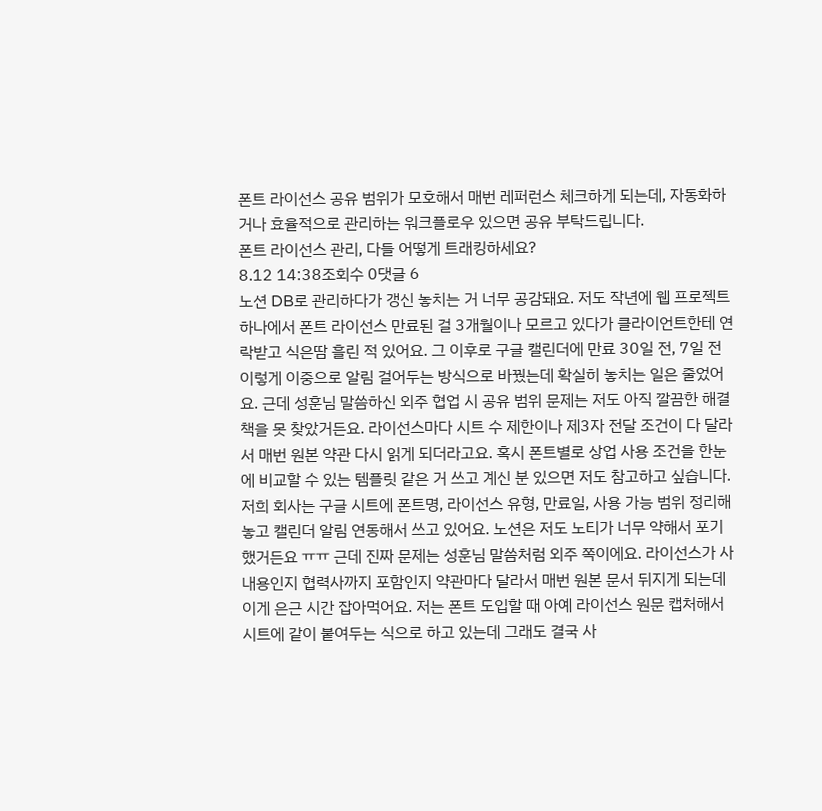폰트 라이선스 공유 범위가 모호해서 매번 레퍼런스 체크하게 되는데, 자동화하거나 효율적으로 관리하는 워크플로우 있으면 공유 부탁드립니다.
폰트 라이선스 관리, 다들 어떻게 트래킹하세요?
8.12 14:38조회수 0댓글 6
노션 DB로 관리하다가 갱신 놓치는 거 너무 공감돼요. 저도 작년에 웹 프로젝트 하나에서 폰트 라이선스 만료된 걸 3개월이나 모르고 있다가 클라이언트한테 연락받고 식은땀 흘린 적 있어요. 그 이후로 구글 캘린더에 만료 30일 전, 7일 전 이렇게 이중으로 알림 걸어두는 방식으로 바꿨는데 확실히 놓치는 일은 줄었어요. 근데 성훈님 말씀하신 외주 협업 시 공유 범위 문제는 저도 아직 깔끔한 해결책을 못 찾았거든요. 라이선스마다 시트 수 제한이나 제3자 전달 조건이 다 달라서 매번 원본 약관 다시 읽게 되더라고요. 혹시 폰트별로 상업 사용 조건을 한눈에 비교할 수 있는 템플릿 같은 거 쓰고 계신 분 있으면 저도 참고하고 싶습니다.
저희 회사는 구글 시트에 폰트명, 라이선스 유형, 만료일, 사용 가능 범위 정리해놓고 캘린더 알림 연동해서 쓰고 있어요. 노션은 저도 노티가 너무 약해서 포기했거든요 ㅠㅠ 근데 진짜 문제는 성훈님 말씀처럼 외주 쪽이에요. 라이선스가 사내용인지 협력사까지 포함인지 약관마다 달라서 매번 원본 문서 뒤지게 되는데 이게 은근 시간 잡아먹어요. 저는 폰트 도입할 때 아예 라이선스 원문 캡처해서 시트에 같이 붙여두는 식으로 하고 있는데 그래도 결국 사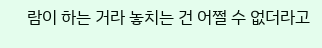람이 하는 거라 놓치는 건 어쩔 수 없더라고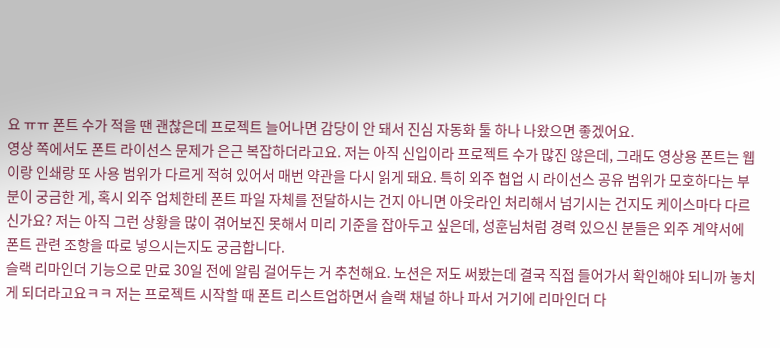요 ㅠㅠ 폰트 수가 적을 땐 괜찮은데 프로젝트 늘어나면 감당이 안 돼서 진심 자동화 툴 하나 나왔으면 좋겠어요.
영상 쪽에서도 폰트 라이선스 문제가 은근 복잡하더라고요. 저는 아직 신입이라 프로젝트 수가 많진 않은데, 그래도 영상용 폰트는 웹이랑 인쇄랑 또 사용 범위가 다르게 적혀 있어서 매번 약관을 다시 읽게 돼요. 특히 외주 협업 시 라이선스 공유 범위가 모호하다는 부분이 궁금한 게, 혹시 외주 업체한테 폰트 파일 자체를 전달하시는 건지 아니면 아웃라인 처리해서 넘기시는 건지도 케이스마다 다르신가요? 저는 아직 그런 상황을 많이 겪어보진 못해서 미리 기준을 잡아두고 싶은데, 성훈님처럼 경력 있으신 분들은 외주 계약서에 폰트 관련 조항을 따로 넣으시는지도 궁금합니다.
슬랙 리마인더 기능으로 만료 30일 전에 알림 걸어두는 거 추천해요. 노션은 저도 써봤는데 결국 직접 들어가서 확인해야 되니까 놓치게 되더라고요ㅋㅋ 저는 프로젝트 시작할 때 폰트 리스트업하면서 슬랙 채널 하나 파서 거기에 리마인더 다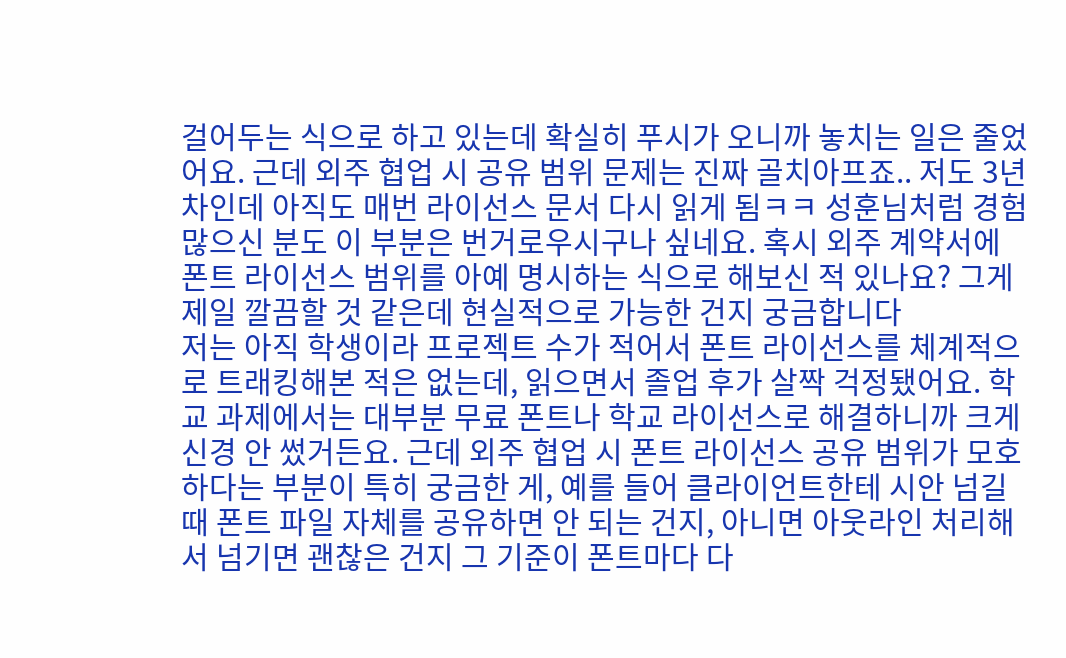걸어두는 식으로 하고 있는데 확실히 푸시가 오니까 놓치는 일은 줄었어요. 근데 외주 협업 시 공유 범위 문제는 진짜 골치아프죠.. 저도 3년차인데 아직도 매번 라이선스 문서 다시 읽게 됨ㅋㅋ 성훈님처럼 경험 많으신 분도 이 부분은 번거로우시구나 싶네요. 혹시 외주 계약서에 폰트 라이선스 범위를 아예 명시하는 식으로 해보신 적 있나요? 그게 제일 깔끔할 것 같은데 현실적으로 가능한 건지 궁금합니다
저는 아직 학생이라 프로젝트 수가 적어서 폰트 라이선스를 체계적으로 트래킹해본 적은 없는데, 읽으면서 졸업 후가 살짝 걱정됐어요. 학교 과제에서는 대부분 무료 폰트나 학교 라이선스로 해결하니까 크게 신경 안 썼거든요. 근데 외주 협업 시 폰트 라이선스 공유 범위가 모호하다는 부분이 특히 궁금한 게, 예를 들어 클라이언트한테 시안 넘길 때 폰트 파일 자체를 공유하면 안 되는 건지, 아니면 아웃라인 처리해서 넘기면 괜찮은 건지 그 기준이 폰트마다 다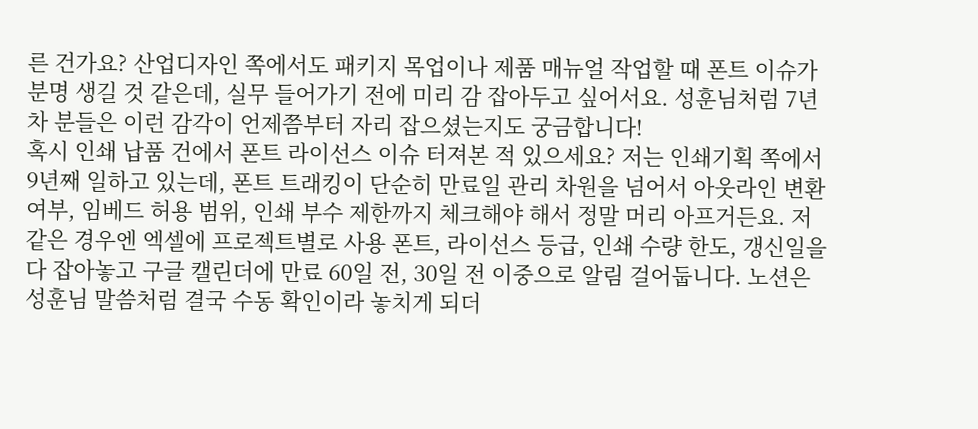른 건가요? 산업디자인 쪽에서도 패키지 목업이나 제품 매뉴얼 작업할 때 폰트 이슈가 분명 생길 것 같은데, 실무 들어가기 전에 미리 감 잡아두고 싶어서요. 성훈님처럼 7년 차 분들은 이런 감각이 언제쯤부터 자리 잡으셨는지도 궁금합니다!
혹시 인쇄 납품 건에서 폰트 라이선스 이슈 터져본 적 있으세요? 저는 인쇄기획 쪽에서 9년째 일하고 있는데, 폰트 트래킹이 단순히 만료일 관리 차원을 넘어서 아웃라인 변환 여부, 임베드 허용 범위, 인쇄 부수 제한까지 체크해야 해서 정말 머리 아프거든요. 저 같은 경우엔 엑셀에 프로젝트별로 사용 폰트, 라이선스 등급, 인쇄 수량 한도, 갱신일을 다 잡아놓고 구글 캘린더에 만료 60일 전, 30일 전 이중으로 알림 걸어둡니다. 노션은 성훈님 말씀처럼 결국 수동 확인이라 놓치게 되더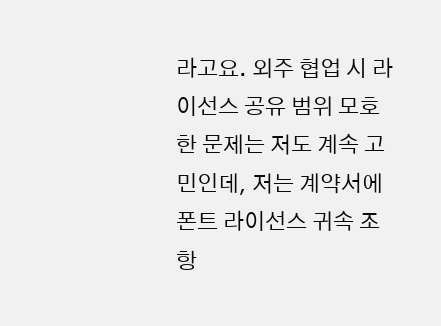라고요. 외주 협업 시 라이선스 공유 범위 모호한 문제는 저도 계속 고민인데, 저는 계약서에 폰트 라이선스 귀속 조항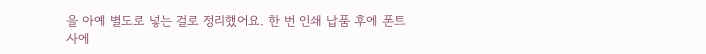을 아예 별도로 넣는 걸로 정리했어요. 한 번 인쇄 납품 후에 폰트사에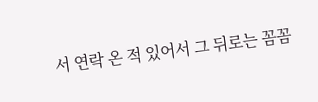서 연락 온 적 있어서 그 뒤로는 꼼꼼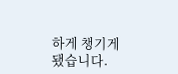하게 챙기게 됐습니다.